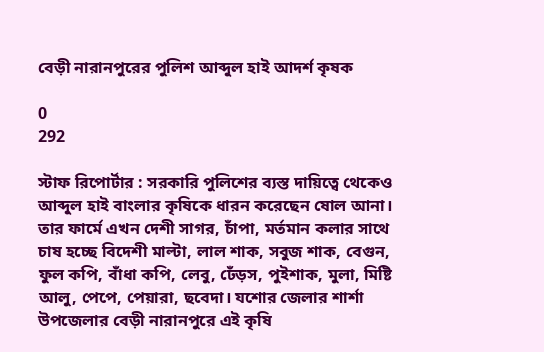বেড়ী নারানপুরের পুলিশ আব্দুল হাই আদর্শ কৃষক

0
292

স্টাফ রিপোর্টার : সরকারি পুলিশের ব্যস্ত দায়িত্বে থেকেও আব্দুল হাই বাংলার কৃষিকে ধারন করেছেন ষোল আনা। তার ফার্মে এখন দেশী সাগর, চাঁপা, মর্তমান কলার সাথে চাষ হচ্ছে বিদেশী মাল্টা, লাল শাক, সবুজ শাক, বেগুন, ফুল কপি, বাঁধা কপি, লেবু, ঢেঁড়স, পুইশাক, মুলা, মিষ্টি আলু, পেপে, পেয়ারা, ছবেদা। যশোর জেলার শার্শা উপজেলার বেড়ী নারানপুরে এই কৃষি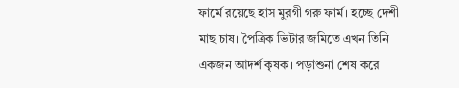ফার্মে রয়েছে হাস মুরগী গরু ফার্ম। হচ্ছে দেশী মাছ চাষ। পৈত্রিক ভিটার জমিতে এখন তিনি একজন আদর্শ কৃষক। পড়াশুনা শেষ করে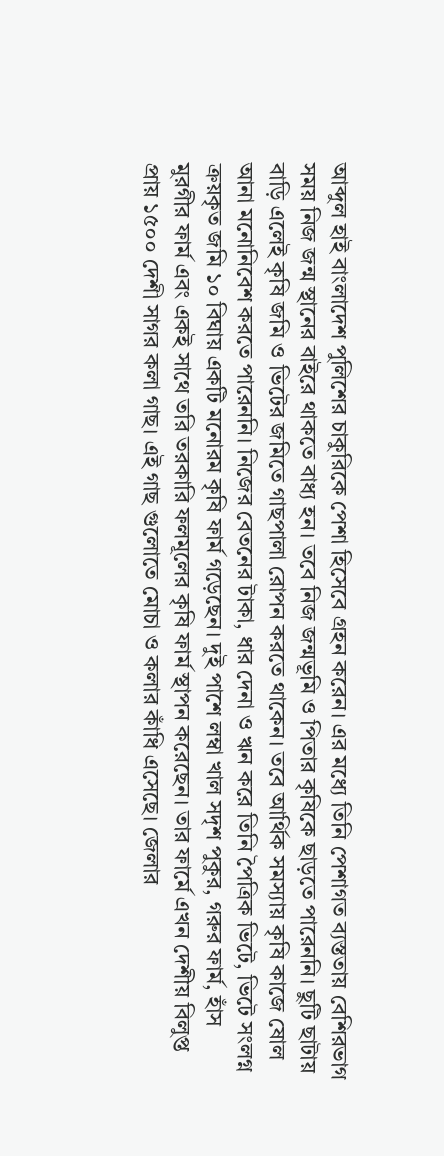আব্দুল হাই বাংলাদেশ পুলিশের চাকুরিকে পেশা হিসেবে গ্রহন করেন। এর মধ্যে তিনি পেশাগত ব্যস্ততায় বেশিরভাগ সময় নিজ জন্ম স্থানের বাইরে থাকতে বাধ্য হন। তবে নিজ জন্মভূমি ও পিতার কৃষিকে ছাড়তে পারেননি। ছুটি ছাটায় বাড়ি এলেই কৃষি জমি ও ভিটের জমিতে গাছপালা রোপন করতে থাকেন। তবে আর্থিক সমস্যায় কৃষি কাজে ষোল আনা মনোনিবেশ করতে পারেননি। নিজের বেতনের টাকা, ধার দেনা ও ঋন করে তিনি পৈত্রিক ভিটে, ভিটে সংলগ্ন ক্রয়কৃত জমি ১০ বিঘায় একটি মনোরম কৃষি ফার্ম গড়েছেন। দুই পাশে লম্বা খাল সদৃশ পুকুর, গরুর ফার্ম, হাঁস মুরগীর ফার্ম এবং একই সাথে তরি তরকারি ফলমূলের কৃষি ফার্ম স্থাপন করেছেন। তার ফার্মে এখন দেশীয় বিলুপ্ত প্রায় ১৫০০ দেশী সাগর কলা গাছ। এই গাছ গুলোতে মোচা ও কলার কাঁধি এসেছে। জেলার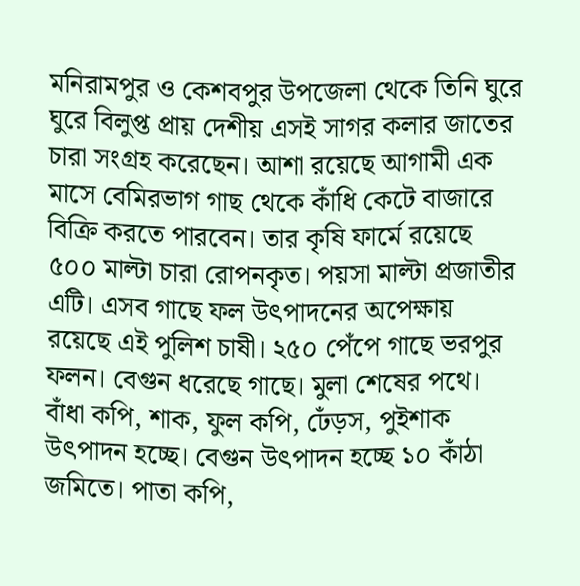মনিরামপুর ও কেশবপুর উপজেলা থেকে তিনি ঘুরে ঘুরে বিলুপ্ত প্রায় দেশীয় এসই সাগর কলার জাতের চারা সংগ্রহ করেছেন। আশা রয়েছে আগামী এক মাসে বেমিরভাগ গাছ থেকে কাঁধি কেটে বাজারে বিক্রি করতে পারবেন। তার কৃষি ফার্মে রয়েছে ৫০০ মাল্টা চারা রোপনকৃত। পয়সা মাল্টা প্রজাতীর এটি। এসব গাছে ফল উৎপাদনের অপেক্ষায় রয়েছে এই পুলিশ চাষী। ২৫০ পেঁপে গাছে ভরপুর ফলন। বেগুন ধরেছে গাছে। মুলা শেষের পথে। বাঁধা কপি, শাক, ফুল কপি, ঢেঁড়স, পুইশাক উৎপাদন হচ্ছে। বেগুন উৎপাদন হচ্ছে ১০ কাঁঠা জমিতে। পাতা কপি,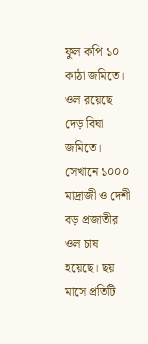ফুল কপি ১০ কাঠা জমিতে। ওল রয়েছে দেড় বিঘা জমিতে। সেখানে ১০০০ মাদ্রাজী ও দেশী বড় প্রজাতীর ওল চাষ হয়েছে। ছয় মাসে প্রতিটি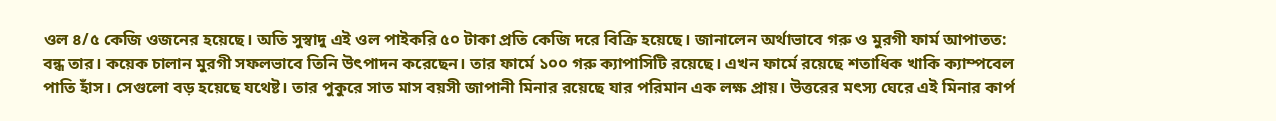ওল ৪/৫ কেজি ওজনের হয়েছে। অতি সুস্বাদু এই ওল পাইকরি ৫০ টাকা প্রতি কেজি দরে বিক্রি হয়েছে। জানালেন অর্থাভাবে গরু ও মুরগী ফার্ম আপাতত: বন্ধ তার। কয়েক চালান মুরগী সফলভাবে তিনি উৎপাদন করেছেন। তার ফার্মে ১০০ গরু ক্যাপাসিটি রয়েছে। এখন ফার্মে রয়েছে শতাধিক খাকি ক্যাম্পবেল পাতি হাঁস। সেগুলো বড় হয়েছে যথেষ্ট। তার পুকুরে সাত মাস বয়সী জাপানী মিনার রয়েছে যার পরিমান এক লক্ষ প্রায়। উত্তরের মৎস্য ঘেরে এই মিনার কার্প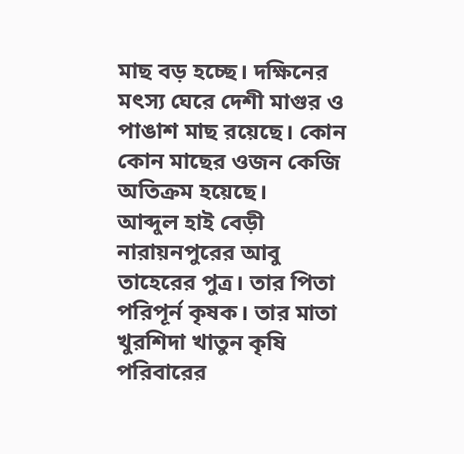মাছ বড় হচ্ছে। দক্ষিনের মৎস্য ঘেরে দেশী মাগুর ও পাঙাশ মাছ রয়েছে। কোন কোন মাছের ওজন কেজি অতিক্রম হয়েছে।
আব্দুল হাই বেড়ী নারায়নপুরের আবু তাহেরের পুত্র। তার পিতা পরিপূর্ন কৃষক। তার মাতা খুরশিদা খাতুন কৃষি পরিবারের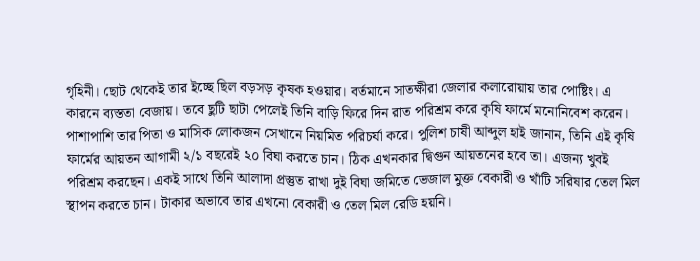গৃহিনী। ছোট থেকেই তার ইচ্ছে ছিল বড়সড় কৃষক হওয়ার। বর্তমানে সাতক্ষীরা জেলার কলারোয়ায় তার পোষ্টিং। এ কারনে ব্যস্ততা বেজায়। তবে ছুটি ছাটা পেলেই তিনি বাড়ি ফিরে দিন রাত পরিশ্রম করে কৃষি ফার্মে মনোনিবেশ করেন। পাশাপাশি তার পিতা ও মাসিক লোকজন সেখানে নিয়মিত পরিচর্যা করে। পুলিশ চাষী আব্দুল হাই জানান, তিনি এই কৃষি ফার্মের আয়তন আগামী ২/১ বছরেই ২০ বিঘা করতে চান। ঠিক এখনকার দ্বিগুন আয়তনের হবে তা। এজন্য খুবই পরিশ্রম করছেন। একই সাথে তিনি আলাদা প্রস্তুত রাখা দুই বিঘা জমিতে ভেজাল মুক্ত বেকারী ও খাঁটি সরিষার তেল মিল স্থাপন করতে চান। টাকার অভাবে তার এখনো বেকারী ও তেল মিল রেডি হয়নি।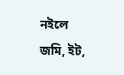নইলে জমি, ইট,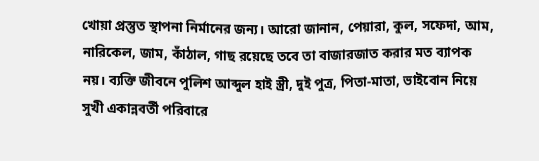খোয়া প্রস্তুত স্থাপনা নির্মানের জন্য। আরো জানান, পেয়ারা, কুল, সফেদা, আম, নারিকেল, জাম, কাঁঠাল, গাছ রয়েছে তবে তা বাজারজাত করার মত ব্যাপক নয়। ব্যক্তি জীবনে পুলিশ আব্দুল হাই স্ত্রী, দুই পুত্র, পিতা-মাতা, ভাইবোন নিয়ে সুখী একান্নবর্তী পরিবারে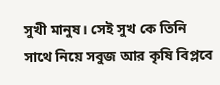সুখী মানুষ। সেই সুখ কে তিনি সাথে নিয়ে সবুজ আর কৃষি বিপ্লবে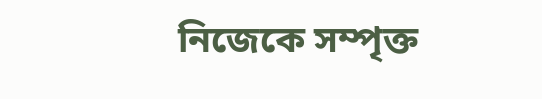নিজেকে সম্পৃক্ত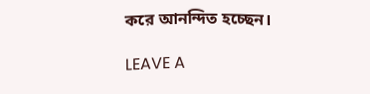করে আনন্দিত হচ্ছেন।

LEAVE A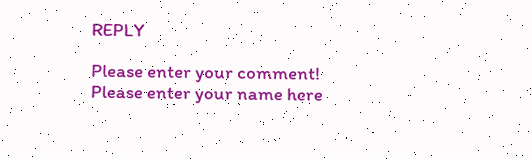REPLY

Please enter your comment!
Please enter your name here